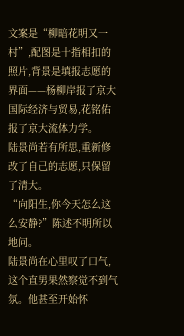文案是“柳暗花明又一村”,配图是十指相扣的照片,背景是填报志愿的界面——杨柳岸报了京大国际经济与贸易,花铭佑报了京大流体力学。
陆景尚若有所思,重新修改了自己的志愿,只保留了清大。
“向阳生,你今天怎么这么安静?”陈述不明所以地问。
陆景尚在心里叹了口气,这个直男果然察觉不到气氛。他甚至开始怀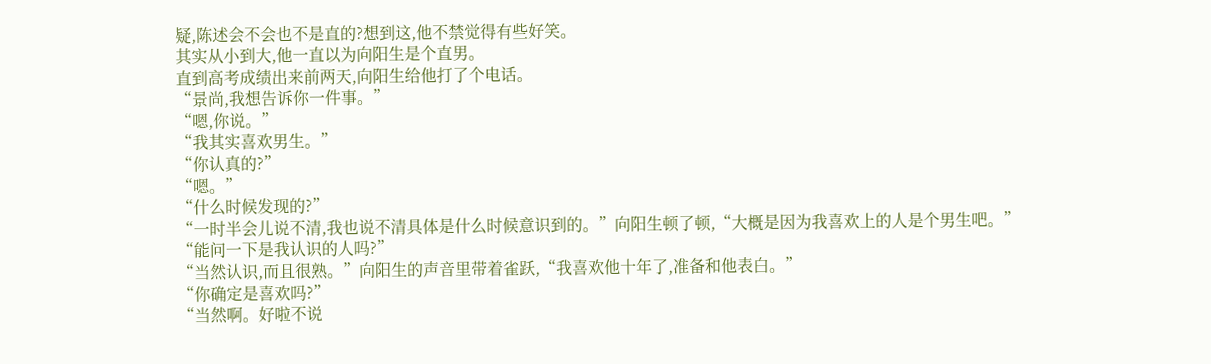疑,陈述会不会也不是直的?想到这,他不禁觉得有些好笑。
其实从小到大,他一直以为向阳生是个直男。
直到高考成绩出来前两天,向阳生给他打了个电话。
“景尚,我想告诉你一件事。”
“嗯,你说。”
“我其实喜欢男生。”
“你认真的?”
“嗯。”
“什么时候发现的?”
“一时半会儿说不清,我也说不清具体是什么时候意识到的。”向阳生顿了顿,“大概是因为我喜欢上的人是个男生吧。”
“能问一下是我认识的人吗?”
“当然认识,而且很熟。”向阳生的声音里带着雀跃,“我喜欢他十年了,准备和他表白。”
“你确定是喜欢吗?”
“当然啊。好啦不说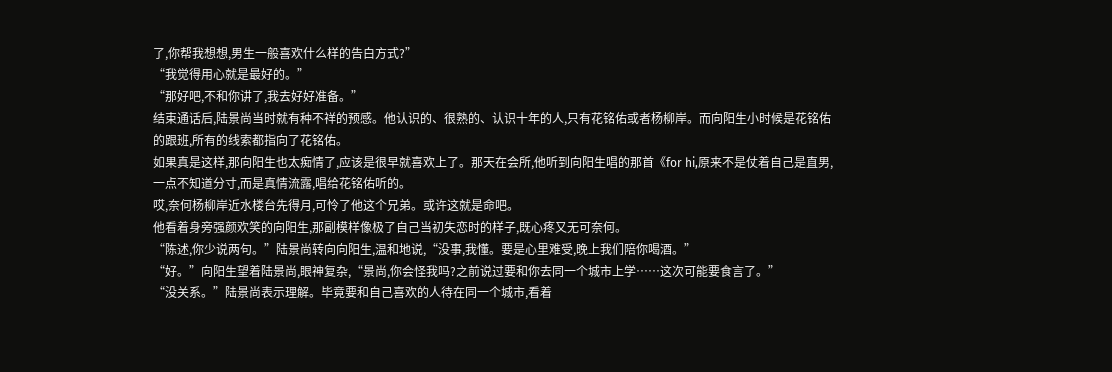了,你帮我想想,男生一般喜欢什么样的告白方式?”
“我觉得用心就是最好的。”
“那好吧,不和你讲了,我去好好准备。”
结束通话后,陆景尚当时就有种不祥的预感。他认识的、很熟的、认识十年的人,只有花铭佑或者杨柳岸。而向阳生小时候是花铭佑的跟班,所有的线索都指向了花铭佑。
如果真是这样,那向阳生也太痴情了,应该是很早就喜欢上了。那天在会所,他听到向阳生唱的那首《for hi,原来不是仗着自己是直男,一点不知道分寸,而是真情流露,唱给花铭佑听的。
哎,奈何杨柳岸近水楼台先得月,可怜了他这个兄弟。或许这就是命吧。
他看着身旁强颜欢笑的向阳生,那副模样像极了自己当初失恋时的样子,既心疼又无可奈何。
“陈述,你少说两句。”陆景尚转向向阳生,温和地说,“没事,我懂。要是心里难受,晚上我们陪你喝酒。”
“好。”向阳生望着陆景尚,眼神复杂,“景尚,你会怪我吗?之前说过要和你去同一个城市上学……这次可能要食言了。”
“没关系。”陆景尚表示理解。毕竟要和自己喜欢的人待在同一个城市,看着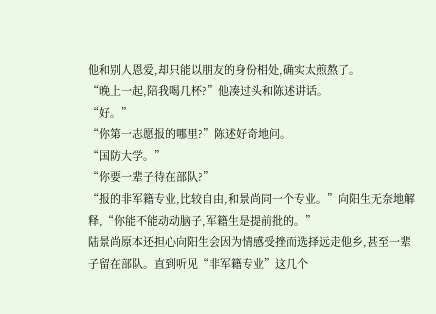他和别人恩爱,却只能以朋友的身份相处,确实太煎熬了。
“晚上一起,陪我喝几杯?”他凑过头和陈述讲话。
“好。”
“你第一志愿报的哪里?”陈述好奇地问。
“国防大学。”
“你要一辈子待在部队?”
“报的非军籍专业,比较自由,和景尚同一个专业。”向阳生无奈地解释,“你能不能动动脑子,军籍生是提前批的。”
陆景尚原本还担心向阳生会因为情感受挫而选择远走他乡,甚至一辈子留在部队。直到听见“非军籍专业”这几个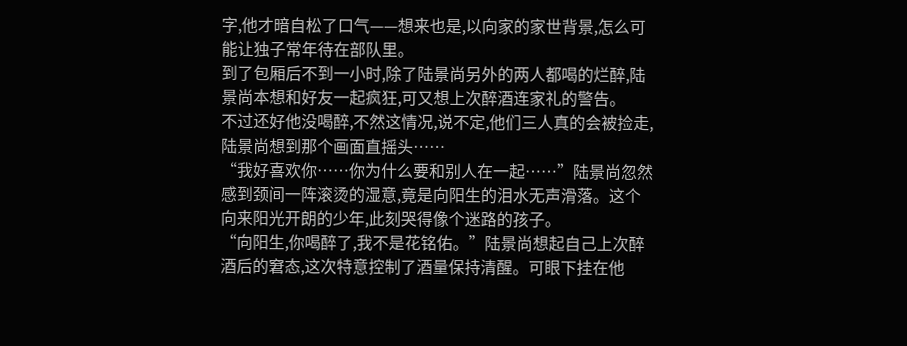字,他才暗自松了口气——想来也是,以向家的家世背景,怎么可能让独子常年待在部队里。
到了包厢后不到一小时,除了陆景尚另外的两人都喝的烂醉,陆景尚本想和好友一起疯狂,可又想上次醉酒连家礼的警告。
不过还好他没喝醉,不然这情况,说不定,他们三人真的会被捡走,陆景尚想到那个画面直摇头……
“我好喜欢你……你为什么要和别人在一起……”陆景尚忽然感到颈间一阵滚烫的湿意,竟是向阳生的泪水无声滑落。这个向来阳光开朗的少年,此刻哭得像个迷路的孩子。
“向阳生,你喝醉了,我不是花铭佑。”陆景尚想起自己上次醉酒后的窘态,这次特意控制了酒量保持清醒。可眼下挂在他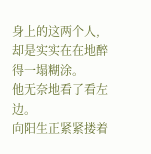身上的这两个人,却是实实在在地醉得一塌糊涂。
他无奈地看了看左边。
向阳生正紧紧搂着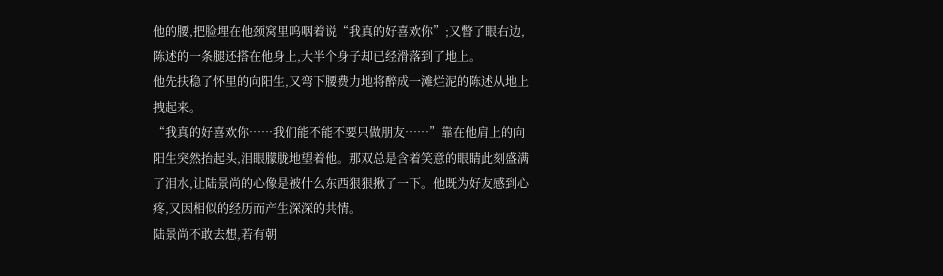他的腰,把脸埋在他颈窝里呜咽着说“我真的好喜欢你”;又瞥了眼右边,陈述的一条腿还搭在他身上,大半个身子却已经滑落到了地上。
他先扶稳了怀里的向阳生,又弯下腰费力地将醉成一滩烂泥的陈述从地上拽起来。
“我真的好喜欢你……我们能不能不要只做朋友……”靠在他肩上的向阳生突然抬起头,泪眼朦胧地望着他。那双总是含着笑意的眼睛此刻盛满了泪水,让陆景尚的心像是被什么东西狠狠揪了一下。他既为好友感到心疼,又因相似的经历而产生深深的共情。
陆景尚不敢去想,若有朝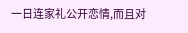一日连家礼公开恋情,而且对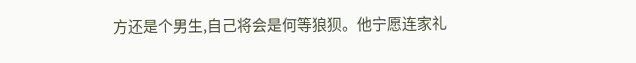方还是个男生,自己将会是何等狼狈。他宁愿连家礼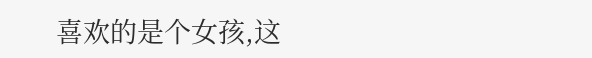喜欢的是个女孩,这